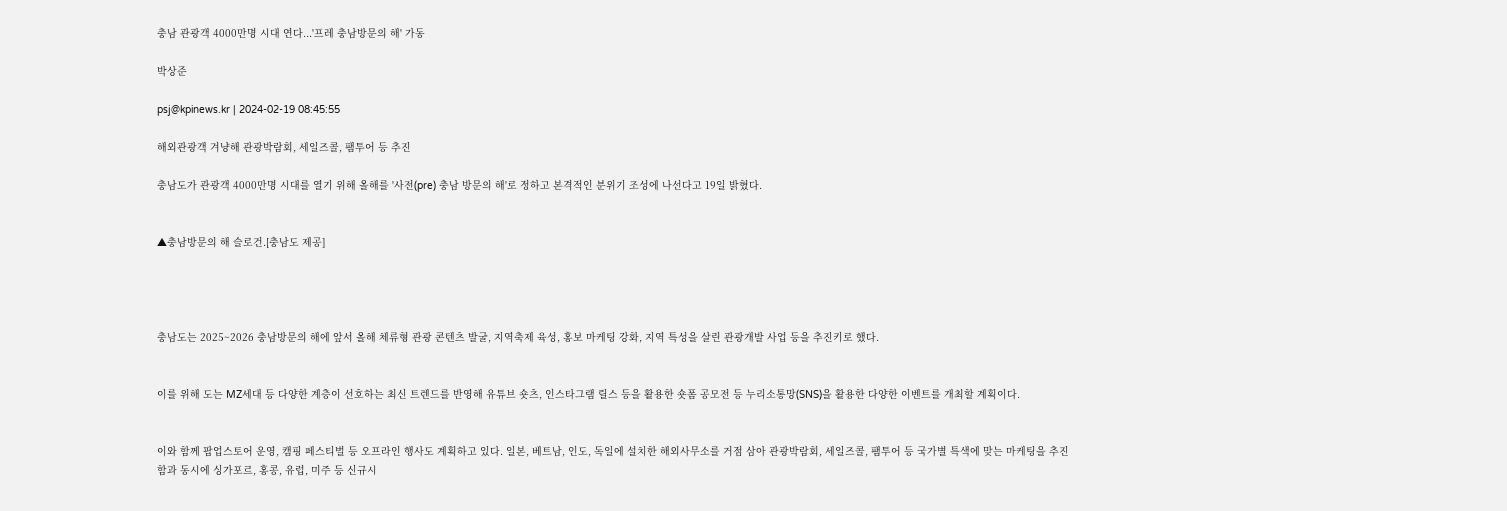충남 관광객 4000만명 시대 연다...'프레 충남방문의 해' 가동

박상준

psj@kpinews.kr | 2024-02-19 08:45:55

해외관광객 겨냥해 관광박람회, 세일즈콜, 팸투어 등 추진

충남도가 관광객 4000만명 시대를 열기 위해 올해를 '사전(pre) 충남 방문의 해'로 정하고 본격적인 분위기 조성에 나선다고 19일 밝혔다.


▲충남방문의 해 슬로건.[충남도 제공]




충남도는 2025~2026 충남방문의 해에 앞서 올해 체류형 관광 콘텐츠 발굴, 지역축제 육성, 홍보 마케팅 강화, 지역 특성을 살린 관광개발 사업 등을 추진키로 했다.


이를 위해 도는 MZ세대 등 다양한 계층이 선호하는 최신 트렌드를 반영해 유튜브 숏츠, 인스타그램 릴스 등을 활용한 숏폼 공모전 등 누리소통망(SNS)을 활용한 다양한 이벤트를 개최할 계획이다.


이와 함께 팝업스토어 운영, 캠핑 페스티벌 등 오프라인 행사도 계획하고 있다. 일본, 베트남, 인도, 독일에 설치한 해외사무소를 거점 삼아 관광박람회, 세일즈콜, 팸투어 등 국가별 특색에 맞는 마케팅을 추진함과 동시에 싱가포르, 홍콩, 유럽, 미주 등 신규시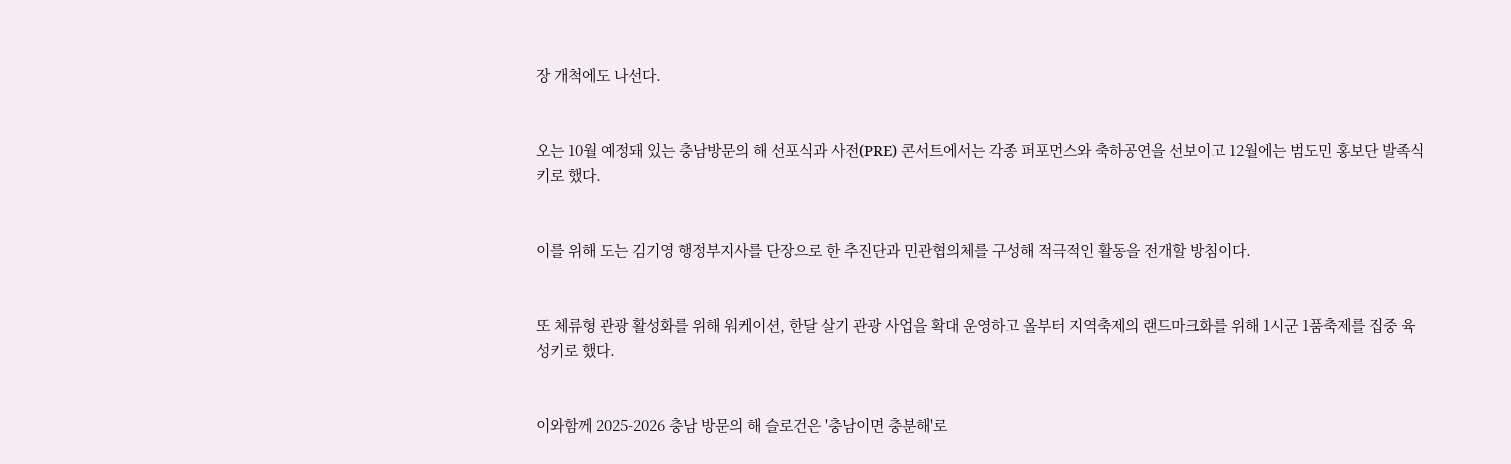장 개척에도 나선다.


오는 10월 예정돼 있는 충남방문의 해 선포식과 사전(PRE) 콘서트에서는 각종 퍼포먼스와 축하공연을 선보이고 12월에는 범도민 홍보단 발족식키로 했다.


이를 위해 도는 김기영 행정부지사를 단장으로 한 추진단과 민관협의체를 구성해 적극적인 활동을 전개할 방침이다.


또 체류형 관광 활성화를 위해 워케이션, 한달 살기 관광 사업을 확대 운영하고 올부터 지역축제의 랜드마크화를 위해 1시군 1품축제를 집중 육성키로 했다.


이와함께 2025-2026 충남 방문의 해 슬로건은 '충남이면 충분해'로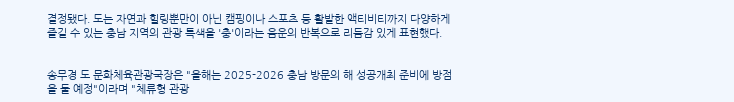결정됐다. 도는 자연과 힐링뿐만이 아닌 캠핑이나 스포츠 등 활발한 액티비티까지 다양하게 즐길 수 있는 충남 지역의 관광 특색을 '충'이라는 음운의 반복으로 리듬감 있게 표현했다.


송무경 도 문화체육관광국장은 "올해는 2025-2026 충남 방문의 해 성공개최 준비에 방점을 둘 예정"이라며 "체류형 관광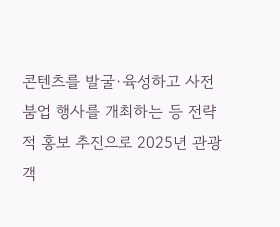콘텐츠를 발굴·육성하고 사전 붐업 행사를 개최하는 등 전략적 홍보 추진으로 2025년 관광객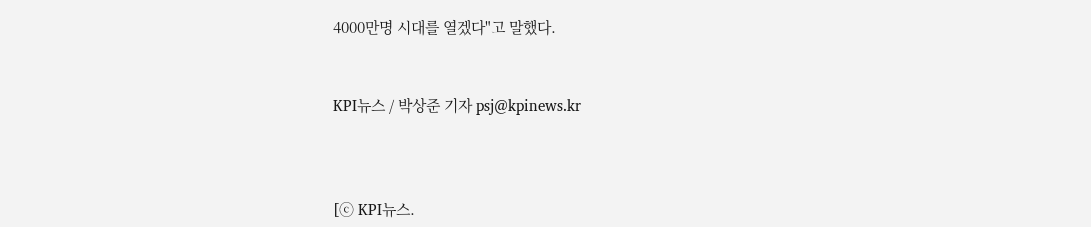4000만명 시대를 열겠다"고 말했다.


KPI뉴스 / 박상준 기자 psj@kpinews.kr



[ⓒ KPI뉴스.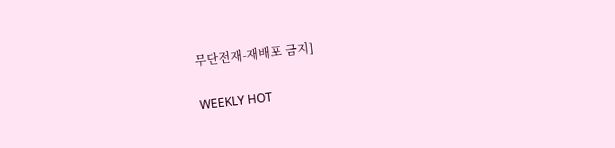무단전재-재배포 금지]

WEEKLY HOT